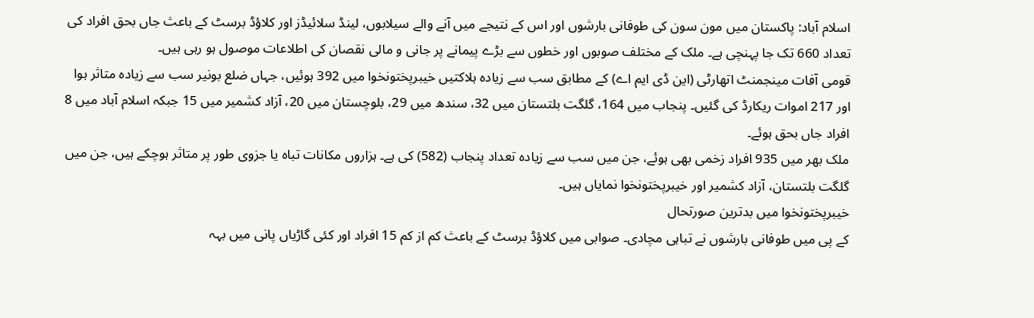اسلام آباد: پاکستان میں مون سون کی طوفانی بارشوں اور اس کے نتیجے میں آنے والے سیلابوں، لینڈ سلائیڈز اور کلاؤڈ برسٹ کے باعث جاں بحق افراد کی تعداد 660 تک جا پہنچی ہے۔ ملک کے مختلف صوبوں اور خطوں سے بڑے پیمانے پر جانی و مالی نقصان کی اطلاعات موصول ہو رہی ہیں۔
قومی آفات مینجمنٹ اتھارٹی (این ڈی ایم اے) کے مطابق سب سے زیادہ ہلاکتیں خیبرپختونخوا میں 392 ہوئیں، جہاں ضلع بونیر سب سے زیادہ متاثر ہوا اور 217 اموات ریکارڈ کی گئیں۔ پنجاب میں 164، گلگت بلتستان میں 32، سندھ میں 29، بلوچستان میں 20، آزاد کشمیر میں 15 جبکہ اسلام آباد میں 8 افراد جاں بحق ہوئے۔
ملک بھر میں 935 افراد زخمی بھی ہوئے، جن میں سب سے زیادہ تعداد پنجاب (582) کی ہے۔ ہزاروں مکانات تباہ یا جزوی طور پر متاثر ہوچکے ہیں، جن میں گلگت بلتستان، آزاد کشمیر اور خیبرپختونخوا نمایاں ہیں۔
خیبرپختونخوا میں بدترین صورتحال
کے پی میں طوفانی بارشوں نے تباہی مچادی۔ صوابی میں کلاؤڈ برسٹ کے باعث کم از کم 15 افراد اور کئی گاڑیاں پانی میں بہہ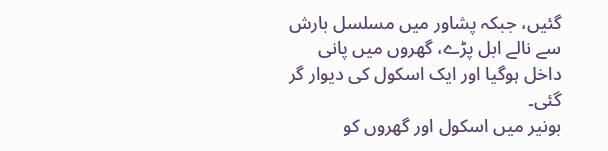گئیں، جبکہ پشاور میں مسلسل بارش سے نالے ابل پڑے، گھروں میں پانی داخل ہوگیا اور ایک اسکول کی دیوار گر گئی۔
بونیر میں اسکول اور گھروں کو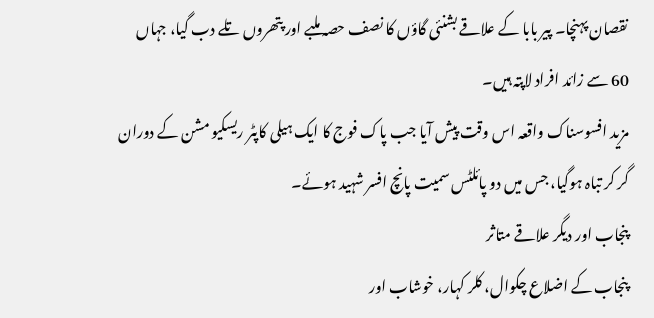نقصان پہنچا۔ پیر بابا کے علاقے بشنئی گاؤں کا نصف حصہ ملبے اور پتھروں تلے دب گیا، جہاں 60 سے زائد افراد لاپتہ ہیں۔
مزید افسوسناک واقعہ اس وقت پیش آیا جب پاک فوج کا ایک ہیلی کاپٹر ریسکیو مشن کے دوران گر کر تباہ ہوگیا، جس میں دو پائلٹس سمیت پانچ افسر شہید ہوئے۔
پنجاب اور دیگر علاقے متاثر
پنجاب کے اضلاع چکوال، کلر کہار، خوشاب اور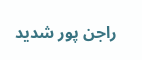راجن پور شدید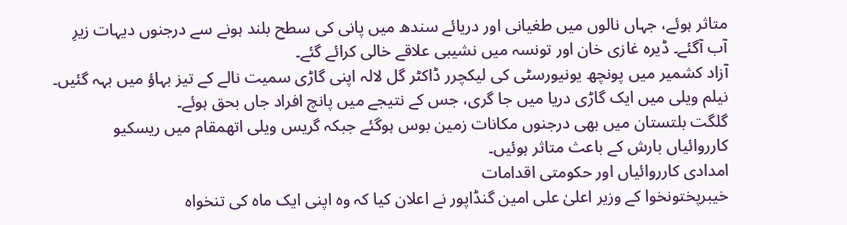متاثر ہوئے، جہاں نالوں میں طغیانی اور دریائے سندھ میں پانی کی سطح بلند ہونے سے درجنوں دیہات زیرِ آب آگئے۔ ڈیرہ غازی خان اور تونسہ میں نشیبی علاقے خالی کرائے گئے۔
آزاد کشمیر میں پونچھ یونیورسٹی کی لیکچرر ڈاکٹر گل لالہ اپنی گاڑی سمیت نالے کے تیز بہاؤ میں بہہ گئیں۔ نیلم ویلی میں ایک گاڑی دریا میں جا گری، جس کے نتیجے میں پانچ افراد جاں بحق ہوئے۔
گلگت بلتستان میں بھی درجنوں مکانات زمین بوس ہوگئے جبکہ گریس ویلی اتھمقام میں ریسکیو کارروائیاں بارش کے باعث متاثر ہوئیں۔
امدادی کارروائیاں اور حکومتی اقدامات
خیبرپختونخوا کے وزیر اعلیٰ علی امین گنڈاپور نے اعلان کیا کہ وہ اپنی ایک ماہ کی تنخواہ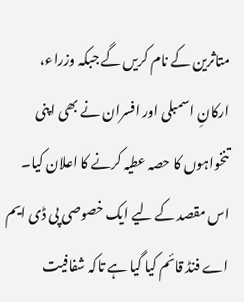متاثرین کے نام کریں گے جبکہ وزراء، ارکانِ اسمبلی اور افسران نے بھی اپنی تنخواہوں کا حصہ عطیہ کرنے کا اعلان کیا۔ اس مقصد کے لیے ایک خصوصی پی ڈی ایم اے فنڈ قائم کیا گیا ہے تاکہ شفافیت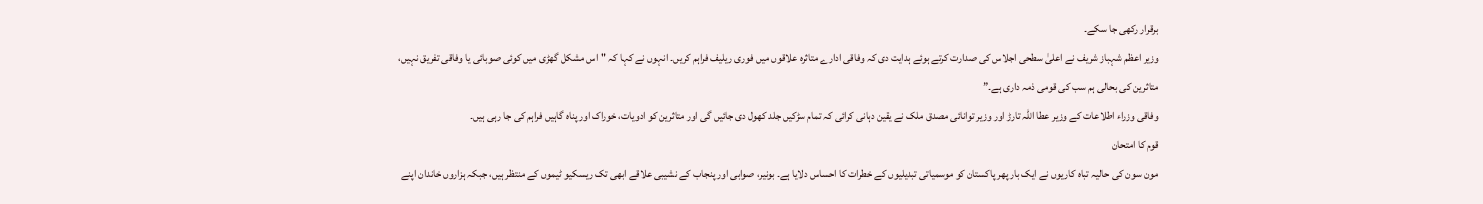برقرار رکھی جا سکے۔
وزیر اعظم شہباز شریف نے اعلیٰ سطحی اجلاس کی صدارت کرتے ہوئے ہدایت دی کہ وفاقی ادارے متاثرہ علاقوں میں فوری ریلیف فراہم کریں۔ انہوں نے کہا کہ "اس مشکل گھڑی میں کوئی صوبائی یا وفاقی تفریق نہیں، متاثرین کی بحالی ہم سب کی قومی ذمہ داری ہے۔”
وفاقی وزراء اطلاعات کے وزیر عطا اللہ تارڑ اور وزیر توانائی مصدق ملک نے یقین دہانی کرائی کہ تمام سڑکیں جلد کھول دی جائیں گی اور متاثرین کو ادویات، خوراک اور پناہ گاہیں فراہم کی جا رہی ہیں۔
قوم کا امتحان
مون سون کی حالیہ تباہ کاریوں نے ایک بار پھر پاکستان کو موسمیاتی تبدیلیوں کے خطرات کا احساس دلایا ہے۔ بونیر، صوابی اور پنجاب کے نشیبی علاقے ابھی تک ریسکیو ٹیموں کے منتظر ہیں، جبکہ ہزاروں خاندان اپنے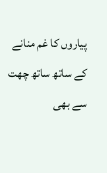پیاروں کا غم منانے کے ساتھ ساتھ چھت سے بھی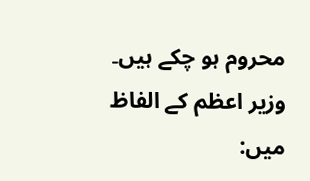محروم ہو چکے ہیں۔
وزیر اعظم کے الفاظ میں: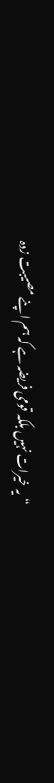“یہ خیرات نہیں بلکہ قومی فریضہ ہے کہ ہم اپنے مصیبت زدہ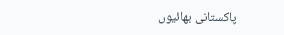پاکستانی بھائیوں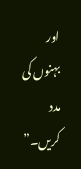اور بہنوں کی مدد کریں۔”